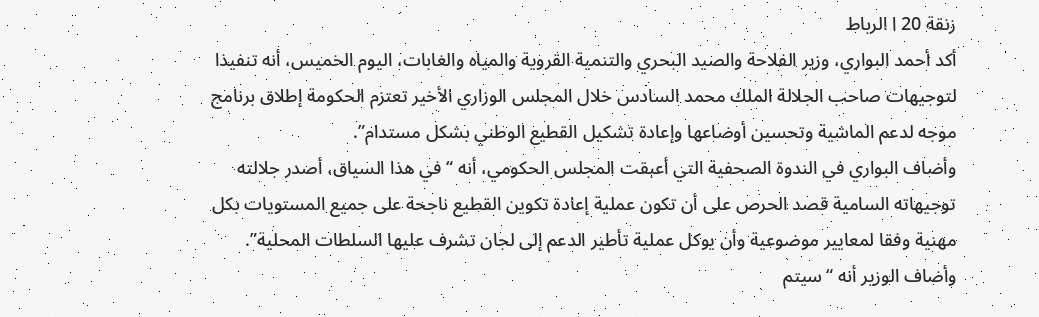زنقة 20 ا الرباط
أكد أحمد البواري، وزير الفلاحة والصيد البحري والتنمية القروية والمياه والغابات، اليوم الخميس، أنه تنفيذا لتوجيهات صاحب الجلالة الملك محمد السادس خلال المجلس الوزاري الأخير تعتزم الحكومة إطلاق برنامج موجه لدعم الماشية وتحسين أوضاعها وإعادة تشكيل القطيع الوطني بشكل مستدام”.
وأضاف البواري في الندوة الصحفية التي أعبقت المجلس الحكومي، أنه “في هذا السياق، أصدر جلالته توجيهاته السامية قصد الحرص على أن تكون عملية إعادة تكوين القطيع ناجحة على جميع المستويات بكل مهنية وفقا لمعايير موضوعية وأن يوكل عملية تأطير الدعم إلى لجان تشرف عليها السلطات المحلية”.
وأضاف الوزير أنه “سيتم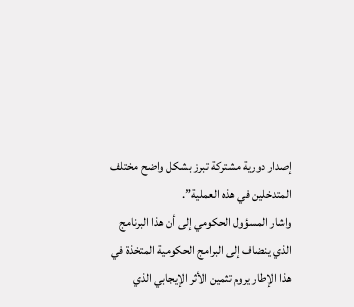إصدار دورية مشتركة تبرز بشكل واضح مختلف المتدخلين في هذه العملية”.
واشار المسؤول الحكومي إلى أن هذا البرنامج الذي ينضاف إلى البرامج الحكومية المتخذة في هذا الإطار يروم تثمين الأثر الإيجابي الذي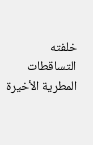خلفته التساقطات المطرية الأخيرة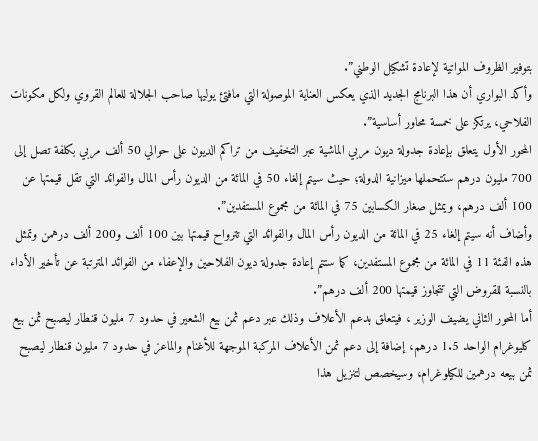بتوفير الظروف المواتية لإعادة تشكيل الوطني”.
وأكد البواري أن هذا البرنامج الجديد الذي يعكس العناية الموصولة التي مافتئ يوليها صاحب الجلالة للعالم القروي ولكل مكونات الفلاحي، يرتكز على خمسة محاور أساسية”.
المحور الأول يتعلق بإعادة جدولة ديون مربي الماشية عبر التخفيف من تراكم الديون على حوالي 50 ألف مربي بكلفة تصل إلى 700 مليون درهم ستتحملها ميزانية الدولة؛ حيث سيتم إلغاء 50 في المائة من الديون رأس المال والفوائد التي تقل قيمتها عن 100 ألف درهم، ويمثل صغار الكسابين 75 في المائة من مجموع المستفدين”.
وأضاف أنه سيتم إلغاء 25 في المائة من الديون رأس المال والفوائد التي تترواح قيمتها بين 100 ألف و200 ألف درهمن وتمثل هذه الفئة 11 في المائة من مجموع المستفدين، كما ستتم إعادة جدولة ديون الفلاحين والإعفاء من الفوائد المترتبة عن تأخير الأداء بالنسبة للقروض التي تتجاوز قيمتها 200 ألف درهم”.
أما المحور الثاني يضيف الوزير ، فيتعلق بدعم الأعلاف وذلك عبر دعم ثمن بيع الشعير في حدود 7 مليون قنطار ليصبح ثمن بيع كليوغرام الواحد 1.5 درهم، إضافة إلى دعم ثمن الأعلاف المركبة الموجهة للأغنام والماعز في حدود 7 مليون قنطار ليصبح ثمن بيعه درهمين للكيلوغرام، وسيخصص لتنزيل هذا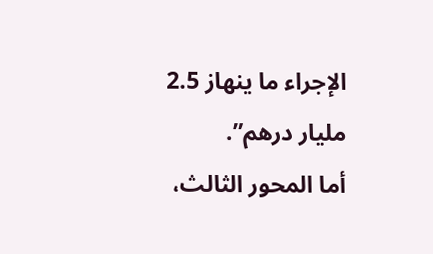الإجراء ما ينهاز 2.5 مليار درهم”.
أما المحور الثالث،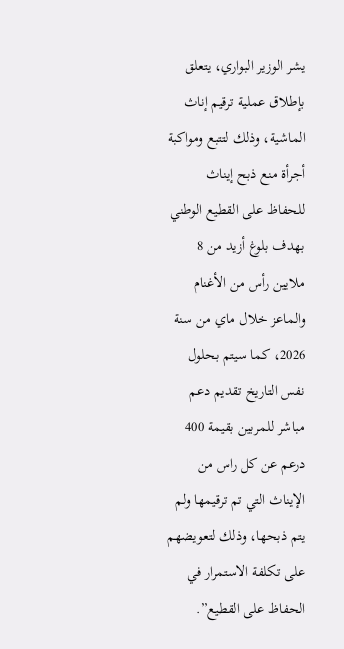يشر الوزير البواري، يتعلق بإطلاق عملية ترقيم إناث الماشية، وذلك لتتبع ومواكبة أجرأة منع ذبح إيناث للحفاظ على القطيع الوطني بهدف بلوغ أزيد من 8 ملايين رأس من الأغنام والماعز خلال ماي من سنة 2026، كما سيتم بحلول نفس التاريخ تقديم دعم مباشر للمربين بقيمة 400 درعم عن كل راس من الإيناث التي تم ترقيمها ولم يتم ذبحها، وذلك لتعويضهم على تكلفة الاستمرار في الحفاظ على القطيع”.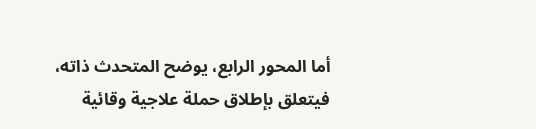أما المحور الرابع، يوضح المتحدث ذاته، فيتعلق بإطلاق حملة علاجية وقائية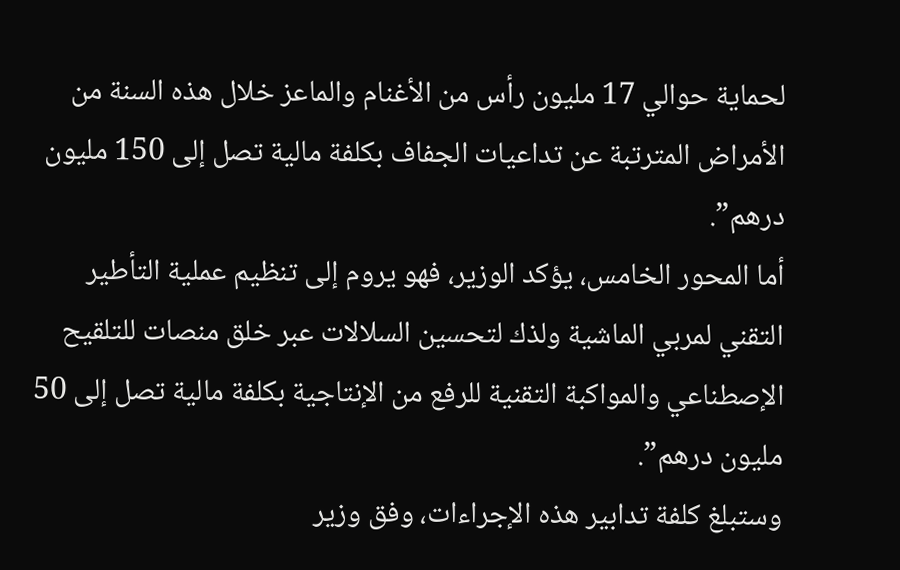لحماية حوالي 17 مليون رأس من الأغنام والماعز خلال هذه السنة من الأمراض المترتبة عن تداعيات الجفاف بكلفة مالية تصل إلى 150 مليون درهم”.
أما المحور الخامس، يؤكد الوزير، فهو يروم إلى تنظيم عملية التأطير التقني لمربي الماشية ولذك لتحسين السلالات عبر خلق منصات للتلقيح الإصطناعي والمواكبة التقنية للرفع من الإنتاجية بكلفة مالية تصل إلى 50 مليون درهم”.
وستبلغ كلفة تدابير هذه الإجراءات، وفق وزير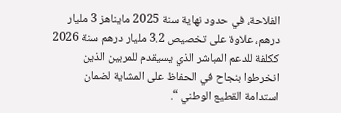الفلاحة، في حدود نهاية سنة 2025 مايناهز 3 مليار درهم، علاوة على تخصيص 3.2 مليار درهم سنة 2026 ككلفة للدعم المباشر الذي يسيقدم للمربين الذين انخرطوا بنجاح في الحفاظ على المشاية لضمان استدامة القطيع الوطني “.